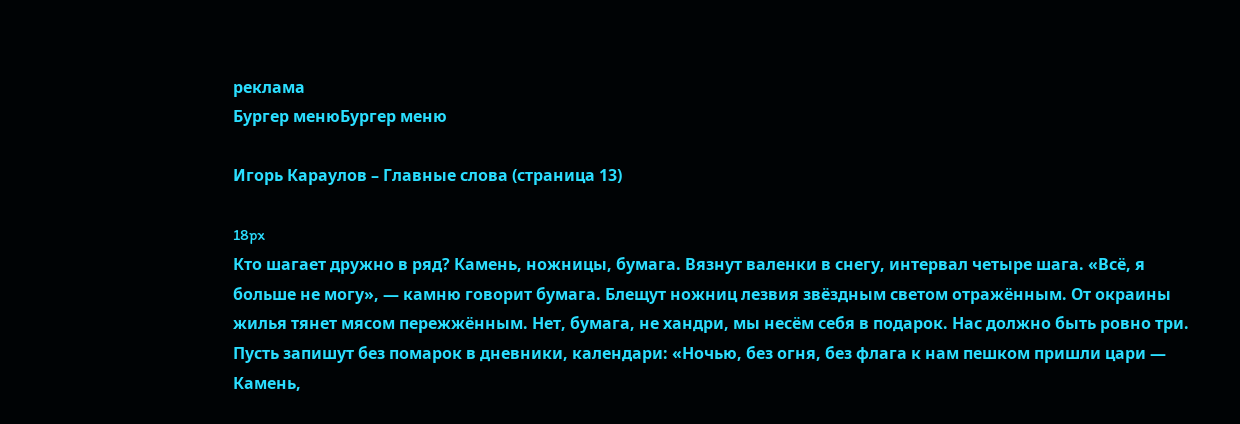реклама
Бургер менюБургер меню

Игорь Караулов – Главные слова (страница 13)

18px
Кто шагает дружно в ряд? Камень, ножницы, бумага. Вязнут валенки в снегу, интервал четыре шага. «Всё, я больше не могу», — камню говорит бумага. Блещут ножниц лезвия звёздным светом отражённым. От окраины жилья тянет мясом пережжённым. Нет, бумага, не хандри, мы несём себя в подарок. Нас должно быть ровно три. Пусть запишут без помарок в дневники, календари: «Ночью, без огня, без флага к нам пешком пришли цари — Камень,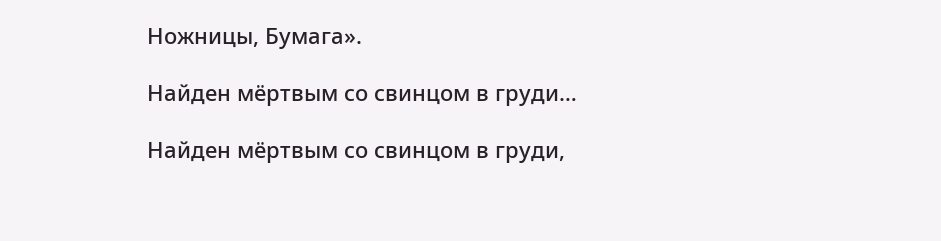Ножницы, Бумага».

Найден мёртвым со свинцом в груди…

Найден мёртвым со свинцом в груди,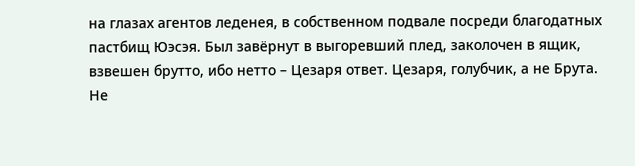на глазах агентов леденея, в собственном подвале посреди благодатных пастбищ Юэсэя. Был завёрнут в выгоревший плед, заколочен в ящик, взвешен брутто, ибо нетто – Цезаря ответ. Цезаря, голубчик, а не Брута. Не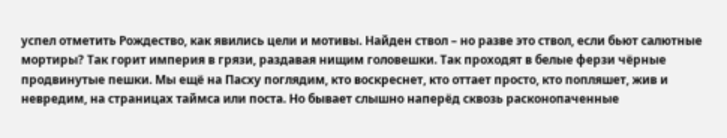успел отметить Рождество, как явились цели и мотивы. Найден ствол – но разве это ствол, если бьют салютные мортиры? Так горит империя в грязи, раздавая нищим головешки. Так проходят в белые ферзи чёрные продвинутые пешки. Мы ещё на Пасху поглядим, кто воскреснет, кто оттает просто, кто попляшет, жив и невредим, на страницах таймса или поста. Но бывает слышно наперёд сквозь расконопаченные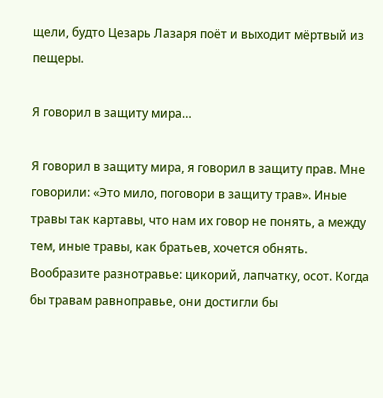щели, будто Цезарь Лазаря поёт и выходит мёртвый из пещеры.

Я говорил в защиту мира…

Я говорил в защиту мира, я говорил в защиту прав. Мне говорили: «Это мило, поговори в защиту трав». Иные травы так картавы, что нам их говор не понять, а между тем, иные травы, как братьев, хочется обнять. Вообразите разнотравье: цикорий, лапчатку, осот. Когда бы травам равноправье, они достигли бы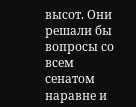высот. Они решали бы вопросы со всем сенатом наравне и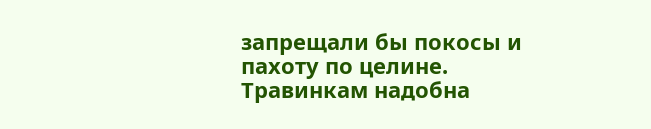запрещали бы покосы и пахоту по целине. Травинкам надобна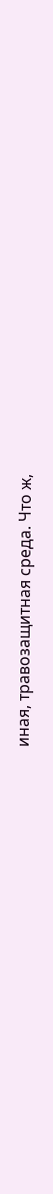иная, травозащитная среда. Что ж,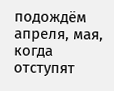подождём апреля, мая, когда отступят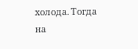холода. Тогда на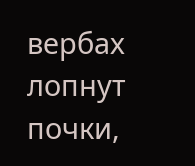вербах лопнут почки,